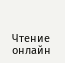Чтение онлайн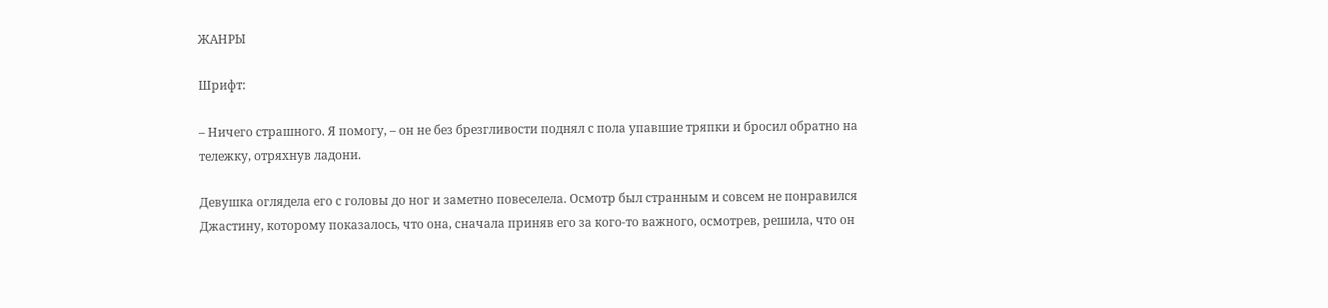ЖАНРЫ

Шрифт:

– Ничего страшного. Я помогу, – он не без брезгливости поднял с пола упавшие тряпки и бросил обратно на тележку, отряхнув ладони.

Девушка оглядела его с головы до ног и заметно повеселела. Осмотр был странным и совсем не понравился Джастину, которому показалось, что она, сначала приняв его за кого-то важного, осмотрев, решила, что он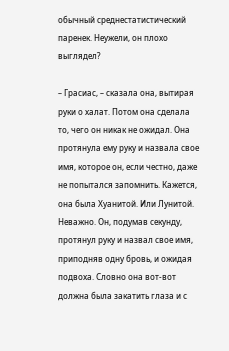обычный среднестатистический паренек. Неужели, он плохо выглядел?

– Грасиас, – сказала она, вытирая руки о халат. Потом она сделала то, чего он никак не ожидал. Она протянула ему руку и назвала свое имя, которое он, если честно, даже не попытался запомнить. Кажется, она была Хуанитой. Или Лунитой. Неважно. Он, подумав секунду, протянул руку и назвал свое имя, приподняв одну бровь, и ожидая подвоха. Словно она вот-вот должна была закатить глаза и с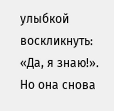улыбкой воскликнуть: «Да, я знаю!». Но она снова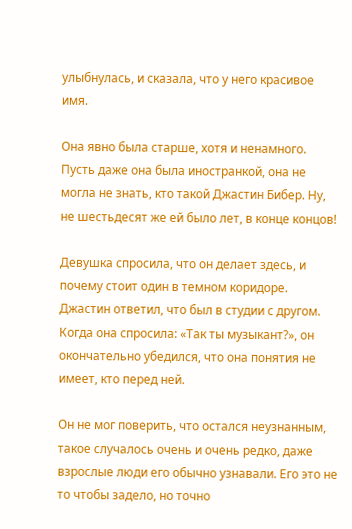улыбнулась, и сказала, что у него красивое имя.

Она явно была старше, хотя и ненамного. Пусть даже она была иностранкой, она не могла не знать, кто такой Джастин Бибер. Ну, не шестьдесят же ей было лет, в конце концов!

Девушка спросила, что он делает здесь, и почему стоит один в темном коридоре. Джастин ответил, что был в студии с другом. Когда она спросила: «Так ты музыкант?», он окончательно убедился, что она понятия не имеет, кто перед ней.

Он не мог поверить, что остался неузнанным, такое случалось очень и очень редко, даже взрослые люди его обычно узнавали. Его это не то чтобы задело, но точно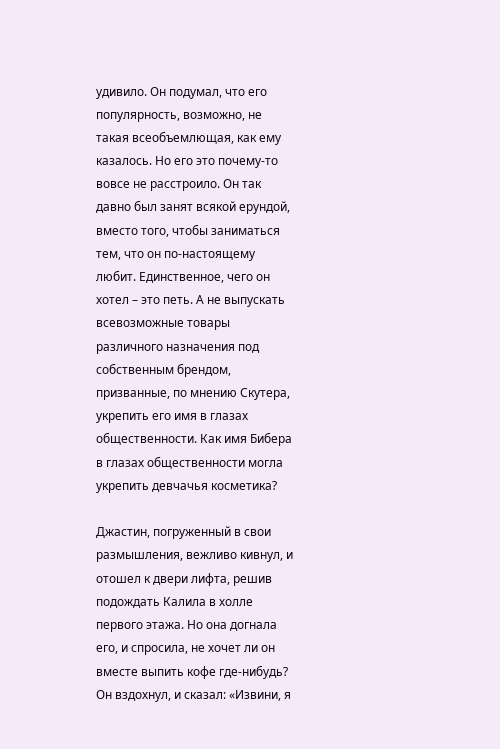удивило. Он подумал, что его популярность, возможно, не такая всеобъемлющая, как ему казалось. Но его это почему-то вовсе не расстроило. Он так давно был занят всякой ерундой, вместо того, чтобы заниматься тем, что он по-настоящему любит. Единственное, чего он хотел – это петь. А не выпускать всевозможные товары различного назначения под собственным брендом, призванные, по мнению Скутера, укрепить его имя в глазах общественности. Как имя Бибера в глазах общественности могла укрепить девчачья косметика?

Джастин, погруженный в свои размышления, вежливо кивнул, и отошел к двери лифта, решив подождать Калила в холле первого этажа. Но она догнала его, и спросила, не хочет ли он вместе выпить кофе где-нибудь? Он вздохнул, и сказал: «Извини, я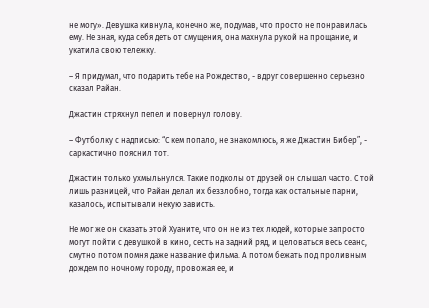не могу». Девушка кивнула, конечно же, подумав, что просто не понравилась ему. Не зная, куда себя деть от смущения, она махнула рукой на прощание, и укатила свою тележку.

– Я придумал, что подарить тебе на Рождество, - вдруг совершенно серьезно сказал Райан.

Джастин стряхнул пепел и повернул голову.

– Футболку с надписью: “С кем попало, не знакомлюсь, я же Джастин Бибер”, - саркастично пояснил тот.

Джастин только ухмыльнулся. Такие подколы от друзей он слышал часто. С той лишь разницей, что Райан делал их беззлобно, тогда как остальные парни, казалось, испытывали некую зависть.

Не мог же он сказать этой Хуаните, что он не из тех людей, которые запросто могут пойти с девушкой в кино, сесть на задний ряд, и целоваться весь сеанс, смутно потом помня даже название фильма. А потом бежать под проливным дождем по ночному городу, провожая ее, и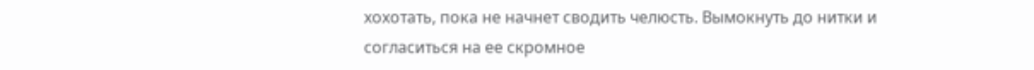хохотать, пока не начнет сводить челюсть. Вымокнуть до нитки и согласиться на ее скромное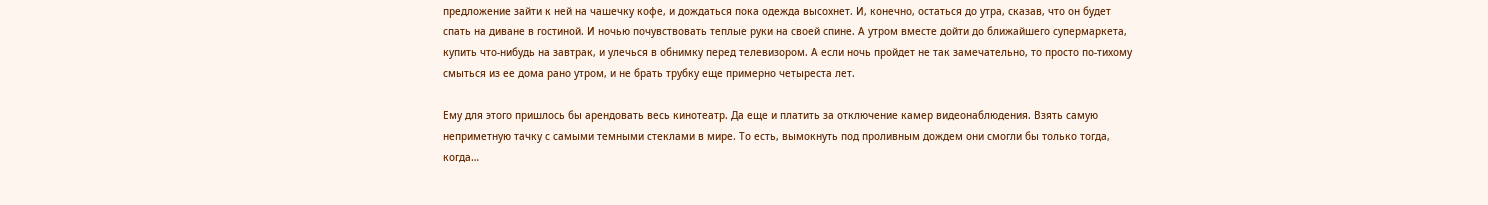предложение зайти к ней на чашечку кофе, и дождаться пока одежда высохнет. И, конечно, остаться до утра, сказав, что он будет спать на диване в гостиной. И ночью почувствовать теплые руки на своей спине. А утром вместе дойти до ближайшего супермаркета, купить что-нибудь на завтрак, и улечься в обнимку перед телевизором. А если ночь пройдет не так замечательно, то просто по-тихому смыться из ее дома рано утром, и не брать трубку еще примерно четыреста лет.

Ему для этого пришлось бы арендовать весь кинотеатр. Да еще и платить за отключение камер видеонаблюдения. Взять самую неприметную тачку с самыми темными стеклами в мире. То есть, вымокнуть под проливным дождем они смогли бы только тогда, когда…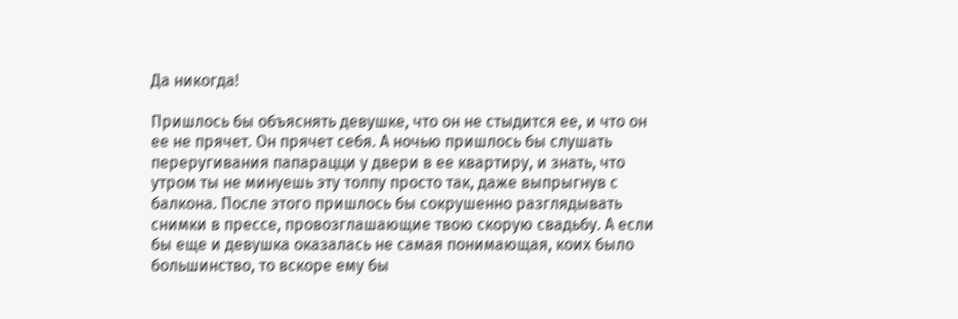Да никогда!

Пришлось бы объяснять девушке, что он не стыдится ее, и что он ее не прячет. Он прячет себя. А ночью пришлось бы слушать переругивания папарацци у двери в ее квартиру, и знать, что утром ты не минуешь эту толпу просто так, даже выпрыгнув с балкона. После этого пришлось бы сокрушенно разглядывать снимки в прессе, провозглашающие твою скорую свадьбу. А если бы еще и девушка оказалась не самая понимающая, коих было большинство, то вскоре ему бы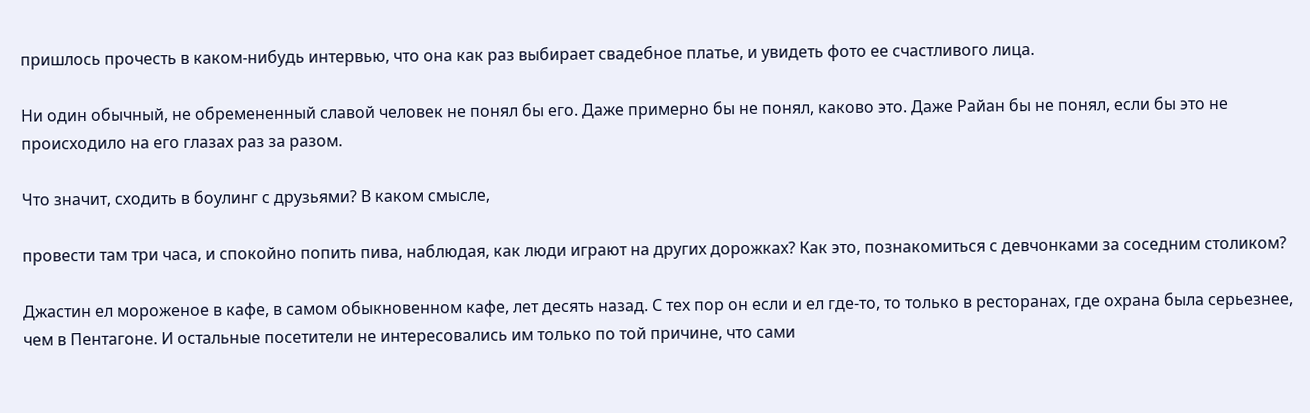пришлось прочесть в каком-нибудь интервью, что она как раз выбирает свадебное платье, и увидеть фото ее счастливого лица.

Ни один обычный, не обремененный славой человек не понял бы его. Даже примерно бы не понял, каково это. Даже Райан бы не понял, если бы это не происходило на его глазах раз за разом.

Что значит, сходить в боулинг с друзьями? В каком смысле,

провести там три часа, и спокойно попить пива, наблюдая, как люди играют на других дорожках? Как это, познакомиться с девчонками за соседним столиком?

Джастин ел мороженое в кафе, в самом обыкновенном кафе, лет десять назад. С тех пор он если и ел где-то, то только в ресторанах, где охрана была серьезнее, чем в Пентагоне. И остальные посетители не интересовались им только по той причине, что сами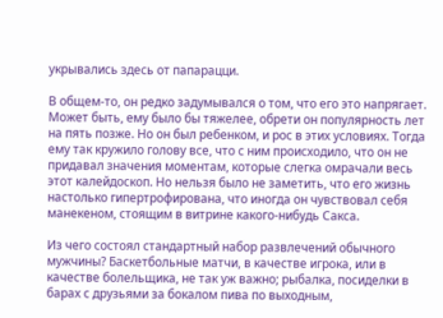укрывались здесь от папарацци.

В общем-то, он редко задумывался о том, что его это напрягает. Может быть, ему было бы тяжелее, обрети он популярность лет на пять позже. Но он был ребенком, и рос в этих условиях. Тогда ему так кружило голову все, что с ним происходило, что он не придавал значения моментам, которые слегка омрачали весь этот калейдоскоп. Но нельзя было не заметить, что его жизнь настолько гипертрофирована, что иногда он чувствовал себя манекеном, стоящим в витрине какого-нибудь Сакса.

Из чего состоял стандартный набор развлечений обычного мужчины? Баскетбольные матчи, в качестве игрока, или в качестве болельщика, не так уж важно; рыбалка, посиделки в барах с друзьями за бокалом пива по выходным,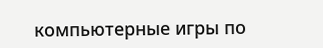компьютерные игры по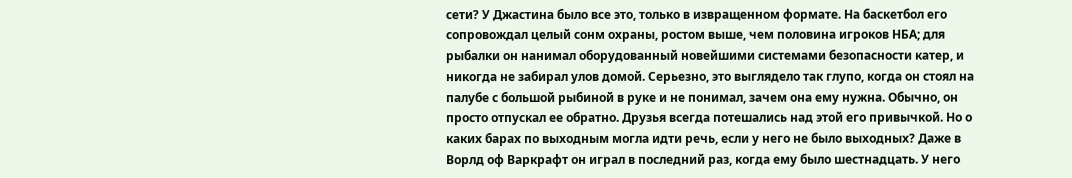сети? У Джастина было все это, только в извращенном формате. На баскетбол его сопровождал целый сонм охраны, ростом выше, чем половина игроков НБА; для рыбалки он нанимал оборудованный новейшими системами безопасности катер, и никогда не забирал улов домой. Серьезно, это выглядело так глупо, когда он стоял на палубе с большой рыбиной в руке и не понимал, зачем она ему нужна. Обычно, он просто отпускал ее обратно. Друзья всегда потешались над этой его привычкой. Но о каких барах по выходным могла идти речь, если у него не было выходных? Даже в Ворлд оф Варкрафт он играл в последний раз, когда ему было шестнадцать. У него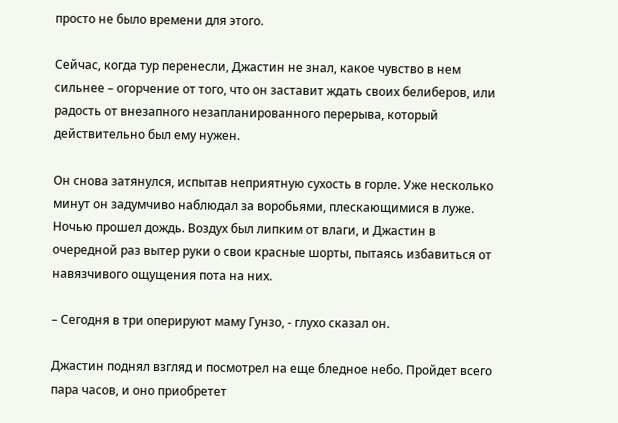просто не было времени для этого.

Сейчас, когда тур перенесли, Джастин не знал, какое чувство в нем сильнее – огорчение от того, что он заставит ждать своих белиберов, или радость от внезапного незапланированного перерыва, который действительно был ему нужен.

Он снова затянулся, испытав неприятную сухость в горле. Уже несколько минут он задумчиво наблюдал за воробьями, плескающимися в луже. Ночью прошел дождь. Воздух был липким от влаги, и Джастин в очередной раз вытер руки о свои красные шорты, пытаясь избавиться от навязчивого ощущения пота на них.

– Сегодня в три оперируют маму Гунзо, - глухо сказал он.

Джастин поднял взгляд и посмотрел на еще бледное небо. Пройдет всего пара часов, и оно приобретет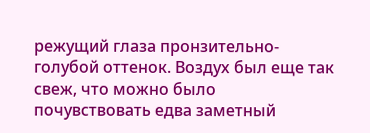режущий глаза пронзительно-голубой оттенок. Воздух был еще так свеж, что можно было почувствовать едва заметный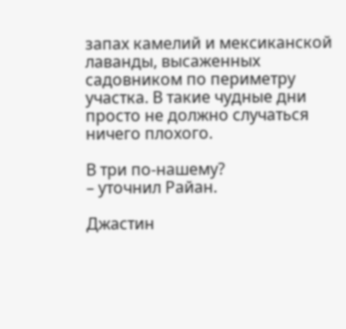запах камелий и мексиканской лаванды, высаженных садовником по периметру участка. В такие чудные дни просто не должно случаться ничего плохого.

В три по-нашему?
– уточнил Райан.

Джастин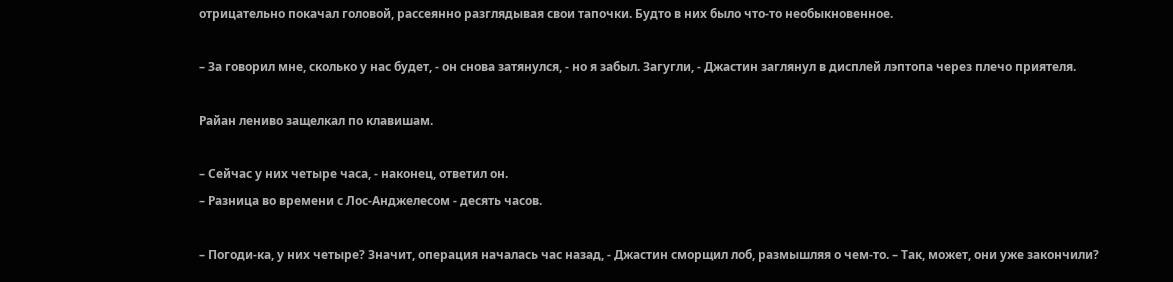отрицательно покачал головой, рассеянно разглядывая свои тапочки. Будто в них было что-то необыкновенное.

– За говорил мне, сколько у нас будет, - он снова затянулся, - но я забыл. Загугли, - Джастин заглянул в дисплей лэптопа через плечо приятеля.

Райан лениво защелкал по клавишам.

– Сейчас у них четыре часа, - наконец, ответил он.
– Разница во времени с Лос-Анджелесом - десять часов.

– Погоди-ка, у них четыре? Значит, операция началась час назад, - Джастин сморщил лоб, размышляя о чем-то. – Так, может, они уже закончили?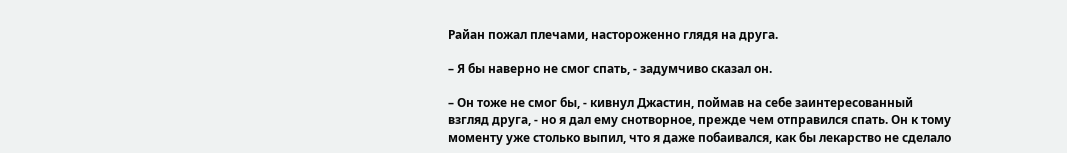Райан пожал плечами, настороженно глядя на друга.

– Я бы наверно не смог спать, - задумчиво сказал он.

– Он тоже не смог бы, - кивнул Джастин, поймав на себе заинтересованный взгляд друга, - но я дал ему снотворное, прежде чем отправился спать. Он к тому моменту уже столько выпил, что я даже побаивался, как бы лекарство не сделало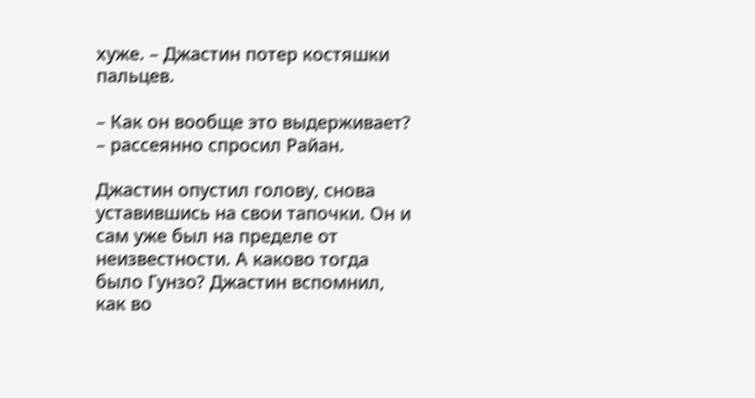хуже. – Джастин потер костяшки пальцев.

– Как он вообще это выдерживает? – рассеянно спросил Райан.

Джастин опустил голову, снова уставившись на свои тапочки. Он и сам уже был на пределе от неизвестности. А каково тогда было Гунзо? Джастин вспомнил, как во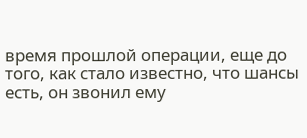время прошлой операции, еще до того, как стало известно, что шансы есть, он звонил ему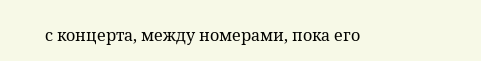с концерта, между номерами, пока его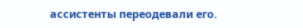ассистенты переодевали его.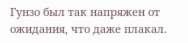Гунзо был так напряжен от ожидания, что даже плакал.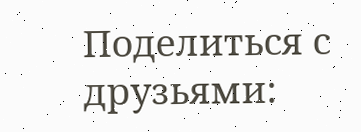Поделиться с друзьями: